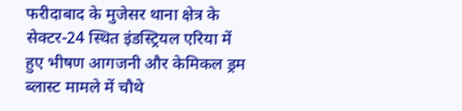फरीदाबाद के मुजेसर थाना क्षेत्र के सेक्टर-24 स्थित इंडस्ट्रियल एरिया में हुए भीषण आगजनी और केमिकल ड्रम ब्लास्ट मामले में चौथे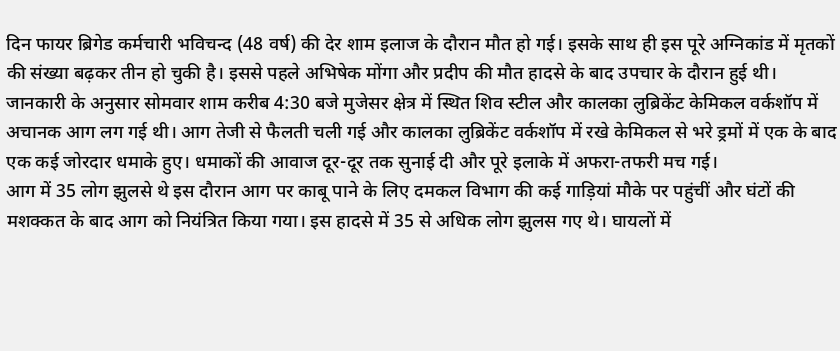दिन फायर ब्रिगेड कर्मचारी भविचन्द (48 वर्ष) की देर शाम इलाज के दौरान मौत हो गई। इसके साथ ही इस पूरे अग्निकांड में मृतकों की संख्या बढ़कर तीन हो चुकी है। इससे पहले अभिषेक मोंगा और प्रदीप की मौत हादसे के बाद उपचार के दौरान हुई थी। जानकारी के अनुसार सोमवार शाम करीब 4:30 बजे मुजेसर क्षेत्र में स्थित शिव स्टील और कालका लुब्रिकेंट केमिकल वर्कशॉप में अचानक आग लग गई थी। आग तेजी से फैलती चली गई और कालका लुब्रिकेंट वर्कशॉप में रखे केमिकल से भरे ड्रमों में एक के बाद एक कई जोरदार धमाके हुए। धमाकों की आवाज दूर-दूर तक सुनाई दी और पूरे इलाके में अफरा-तफरी मच गई।
आग में 35 लोग झुलसे थे इस दौरान आग पर काबू पाने के लिए दमकल विभाग की कई गाड़ियां मौके पर पहुंचीं और घंटों की मशक्कत के बाद आग को नियंत्रित किया गया। इस हादसे में 35 से अधिक लोग झुलस गए थे। घायलों में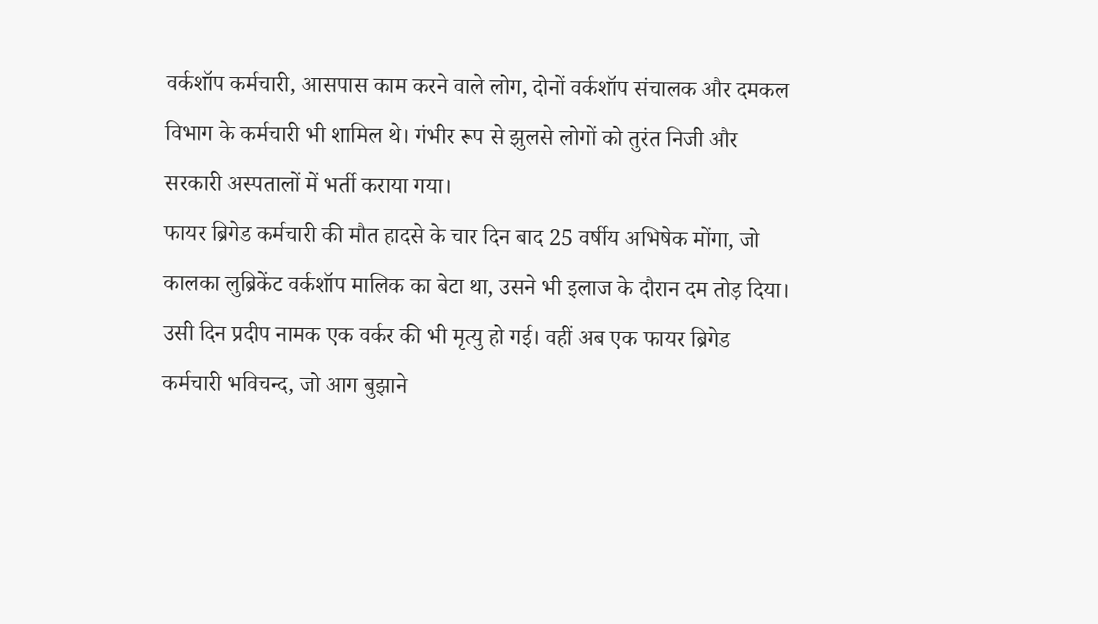वर्कशॉप कर्मचारी, आसपास काम करने वाले लोग, दोनों वर्कशॉप संचालक और दमकल विभाग के कर्मचारी भी शामिल थे। गंभीर रूप से झुलसे लोगों को तुरंत निजी और सरकारी अस्पतालों में भर्ती कराया गया।
फायर ब्रिगेड कर्मचारी की मौत हादसे के चार दिन बाद 25 वर्षीय अभिषेक मोंगा, जो कालका लुब्रिकेंट वर्कशॉप मालिक का बेटा था, उसने भी इलाज के दौरान दम तोड़ दिया। उसी दिन प्रदीप नामक एक वर्कर की भी मृत्यु हो गई। वहीं अब एक फायर ब्रिगेड कर्मचारी भविचन्द, जो आग बुझाने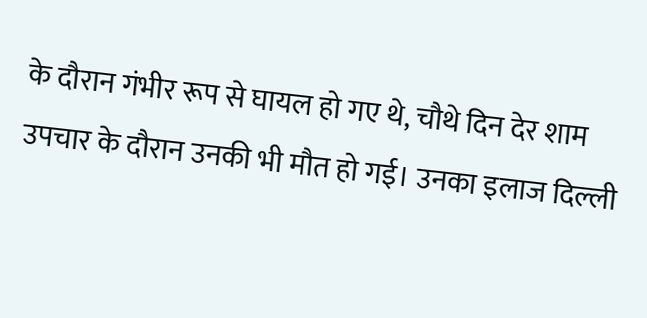के दौरान गंभीर रूप से घायल हो गए थे, चौथे दिन देर शाम उपचार के दौरान उनकी भी मौत हो गई। उनका इलाज दिल्ली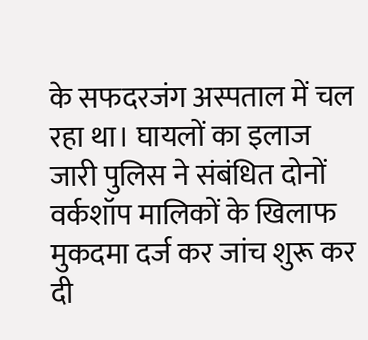के सफदरजंग अस्पताल में चल रहा था। घायलों का इलाज जारी पुलिस ने संबंधित दोनों वर्कशॉप मालिकों के खिलाफ मुकदमा दर्ज कर जांच शुरू कर दी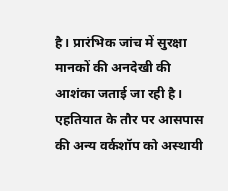है। प्रारंभिक जांच में सुरक्षा मानकों की अनदेखी की आशंका जताई जा रही है। एहतियात के तौर पर आसपास की अन्य वर्कशॉप को अस्थायी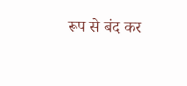रूप से बंद कर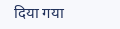दिया गया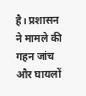है। प्रशासन ने मामले की गहन जांच और घायलों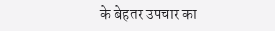के बेहतर उपचार का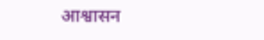आश्वासन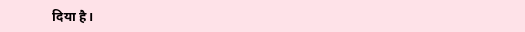दिया है।